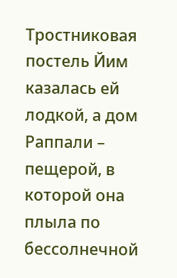Тростниковая постель Йим казалась ей лодкой, а дом Раппали – пещерой, в которой она плыла по бессолнечной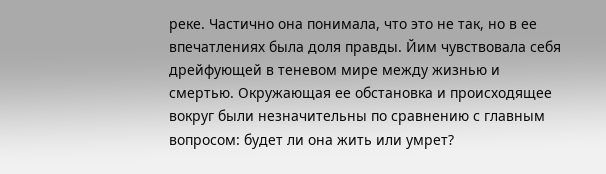реке. Частично она понимала, что это не так, но в ее впечатлениях была доля правды. Йим чувствовала себя дрейфующей в теневом мире между жизнью и смертью. Окружающая ее обстановка и происходящее вокруг были незначительны по сравнению с главным вопросом: будет ли она жить или умрет?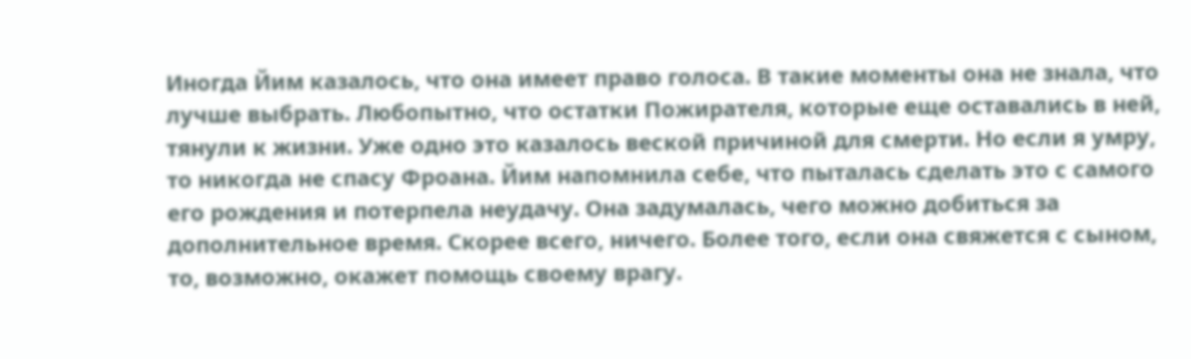Иногда Йим казалось, что она имеет право голоса. В такие моменты она не знала, что лучше выбрать. Любопытно, что остатки Пожирателя, которые еще оставались в ней, тянули к жизни. Уже одно это казалось веской причиной для смерти. Но если я умру, то никогда не спасу Фроана. Йим напомнила себе, что пыталась сделать это с самого его рождения и потерпела неудачу. Она задумалась, чего можно добиться за дополнительное время. Скорее всего, ничего. Более того, если она свяжется с сыном, то, возможно, окажет помощь своему врагу.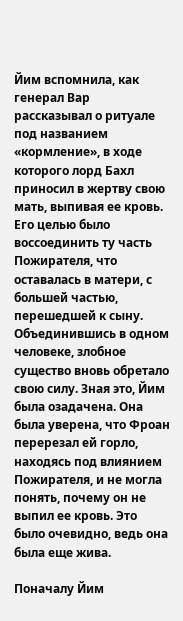Йим вспомнила, как генерал Вар рассказывал о ритуале под названием «кормление», в ходе которого лорд Бахл приносил в жертву свою мать, выпивая ее кровь. Его целью было воссоединить ту часть Пожирателя, что оставалась в матери, с большей частью, перешедшей к сыну. Объединившись в одном человеке, злобное существо вновь обретало свою силу. Зная это, Йим была озадачена. Она была уверена, что Фроан перерезал ей горло, находясь под влиянием Пожирателя, и не могла понять, почему он не выпил ее кровь. Это было очевидно, ведь она была еще жива.

Поначалу Йим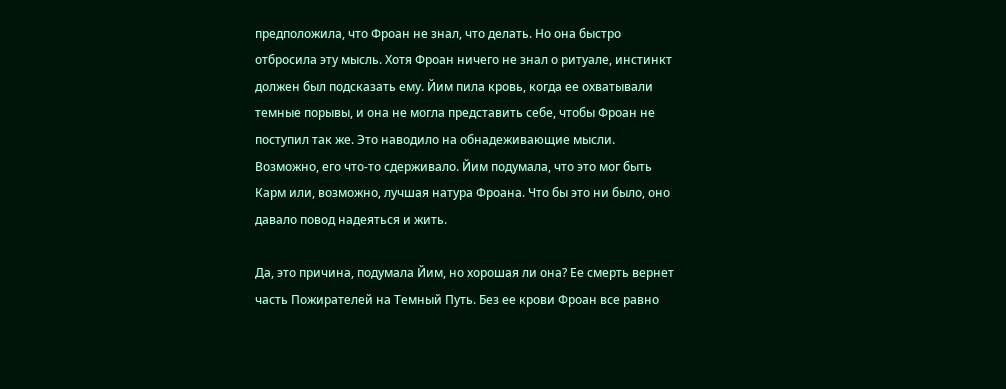предположила, что Фроан не знал, что делать. Но она быстро отбросила эту мысль. Хотя Фроан ничего не знал о ритуале, инстинкт должен был подсказать ему. Йим пила кровь, когда ее охватывали темные порывы, и она не могла представить себе, чтобы Фроан не поступил так же. Это наводило на обнадеживающие мысли. Возможно, его что-то сдерживало. Йим подумала, что это мог быть Карм или, возможно, лучшая натура Фроана. Что бы это ни было, оно давало повод надеяться и жить.

Да, это причина, подумала Йим, но хорошая ли она? Ее смерть вернет часть Пожирателей на Темный Путь. Без ее крови Фроан все равно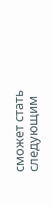сможет стать следующим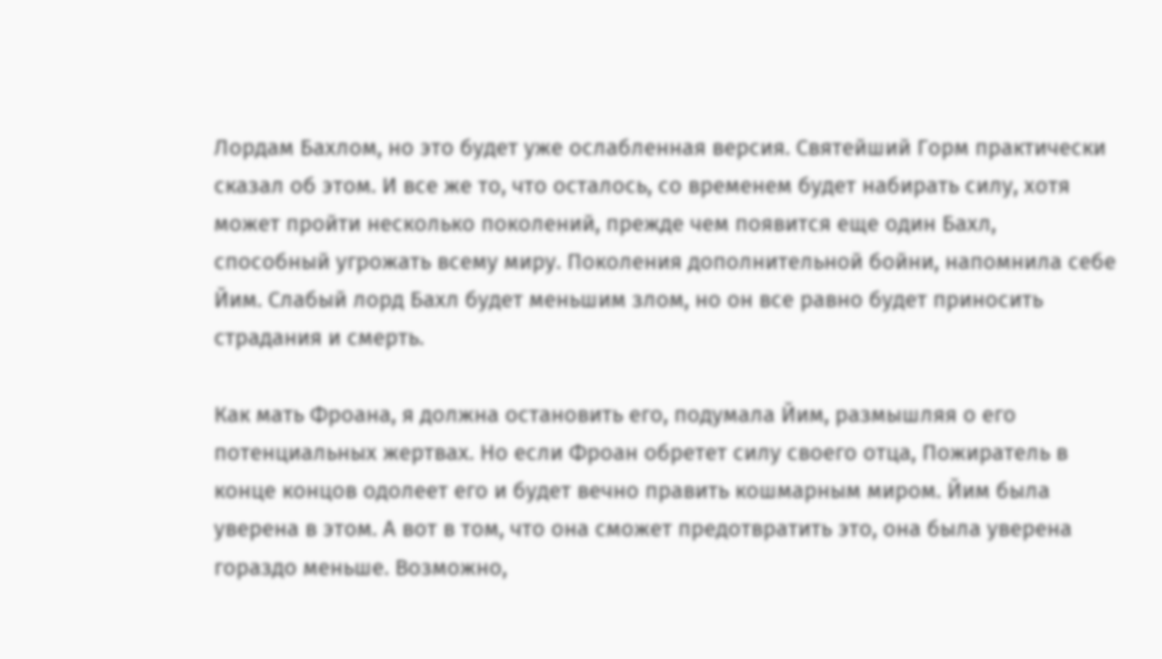Лордам Бахлом, но это будет уже ослабленная версия. Святейший Горм практически сказал об этом. И все же то, что осталось, со временем будет набирать силу, хотя может пройти несколько поколений, прежде чем появится еще один Бахл, способный угрожать всему миру. Поколения дополнительной бойни, напомнила себе Йим. Слабый лорд Бахл будет меньшим злом, но он все равно будет приносить страдания и смерть.

Как мать Фроана, я должна остановить его, подумала Йим, размышляя о его потенциальных жертвах. Но если Фроан обретет силу своего отца, Пожиратель в конце концов одолеет его и будет вечно править кошмарным миром. Йим была уверена в этом. А вот в том, что она сможет предотвратить это, она была уверена гораздо меньше. Возможно,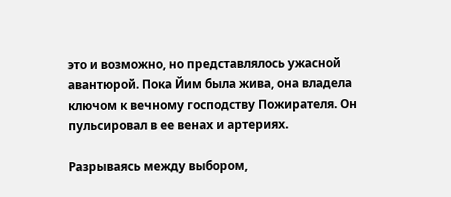это и возможно, но представлялось ужасной авантюрой. Пока Йим была жива, она владела ключом к вечному господству Пожирателя. Он пульсировал в ее венах и артериях.

Разрываясь между выбором,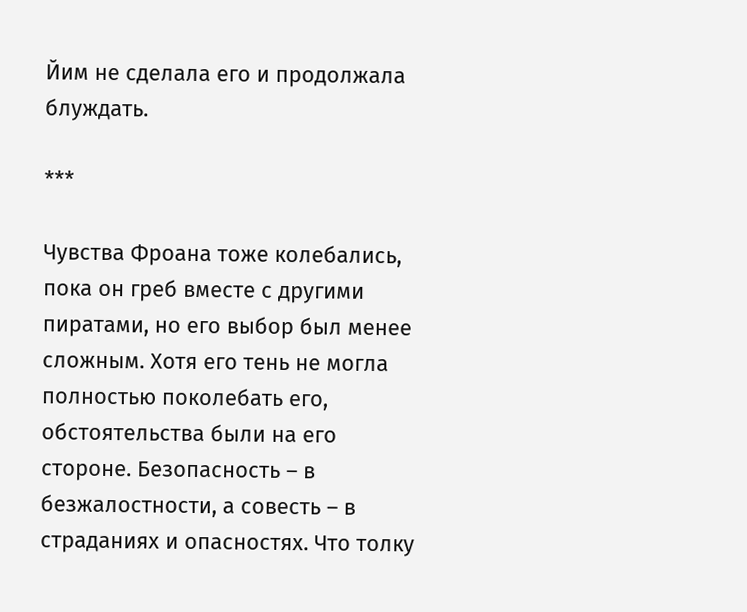Йим не сделала его и продолжала блуждать.

***

Чувства Фроана тоже колебались, пока он греб вместе с другими пиратами, но его выбор был менее сложным. Хотя его тень не могла полностью поколебать его, обстоятельства были на его стороне. Безопасность – в безжалостности, а совесть – в страданиях и опасностях. Что толку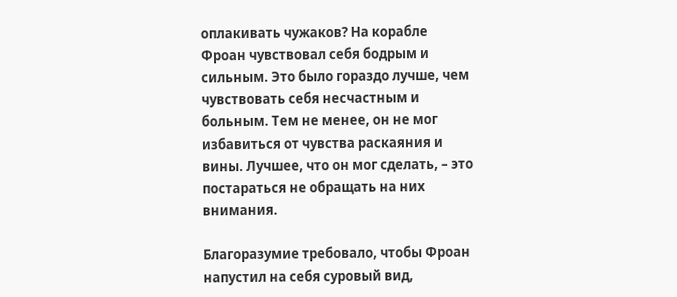оплакивать чужаков? На корабле Фроан чувствовал себя бодрым и сильным. Это было гораздо лучше, чем чувствовать себя несчастным и больным. Тем не менее, он не мог избавиться от чувства раскаяния и вины. Лучшее, что он мог сделать, – это постараться не обращать на них внимания.

Благоразумие требовало, чтобы Фроан напустил на себя суровый вид,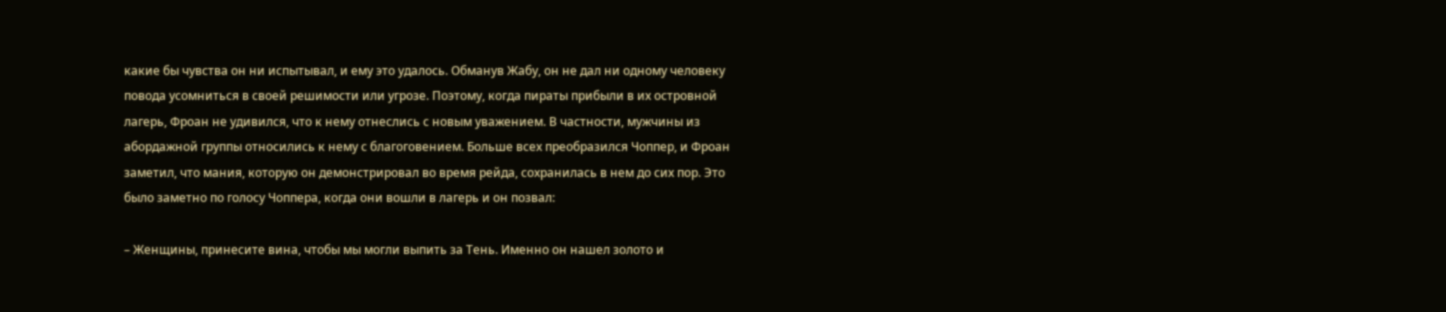какие бы чувства он ни испытывал, и ему это удалось. Обманув Жабу, он не дал ни одному человеку повода усомниться в своей решимости или угрозе. Поэтому, когда пираты прибыли в их островной лагерь, Фроан не удивился, что к нему отнеслись с новым уважением. В частности, мужчины из абордажной группы относились к нему с благоговением. Больше всех преобразился Чоппер, и Фроан заметил, что мания, которую он демонстрировал во время рейда, сохранилась в нем до сих пор. Это было заметно по голосу Чоппера, когда они вошли в лагерь и он позвал:

– Женщины, принесите вина, чтобы мы могли выпить за Тень. Именно он нашел золото и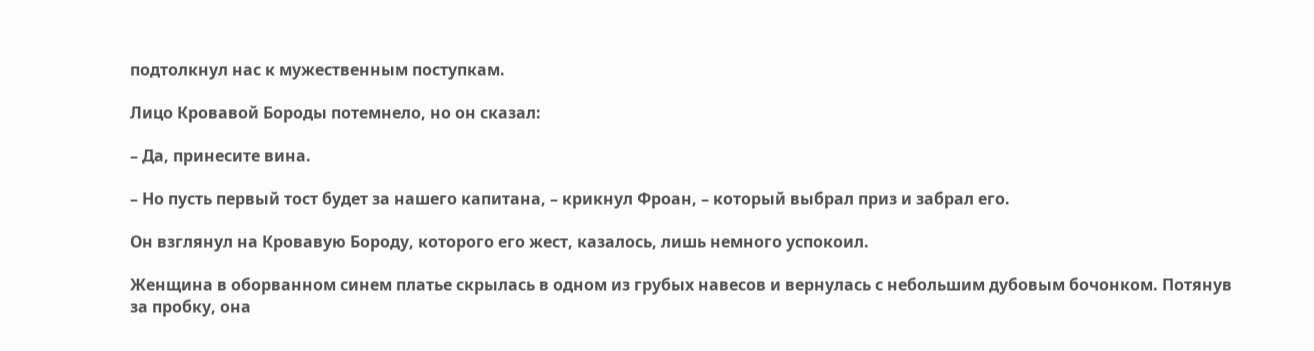подтолкнул нас к мужественным поступкам.

Лицо Кровавой Бороды потемнело, но он сказал:

– Да, принесите вина.

– Но пусть первый тост будет за нашего капитана, – крикнул Фроан, – который выбрал приз и забрал его.

Он взглянул на Кровавую Бороду, которого его жест, казалось, лишь немного успокоил.

Женщина в оборванном синем платье скрылась в одном из грубых навесов и вернулась с небольшим дубовым бочонком. Потянув за пробку, она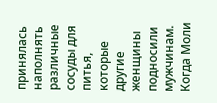принялась наполнять различные сосуды для питья, которые другие женщины подносили мужчинам. Когда Моли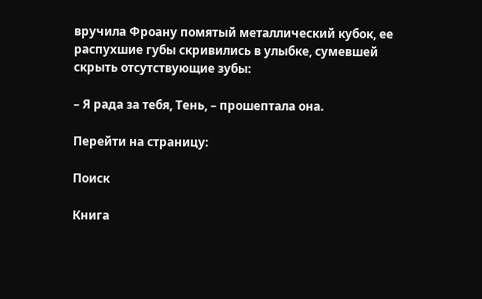вручила Фроану помятый металлический кубок, ее распухшие губы скривились в улыбке, сумевшей скрыть отсутствующие зубы:

– Я рада за тебя, Тень, – прошептала она.

Перейти на страницу:

Поиск

Книга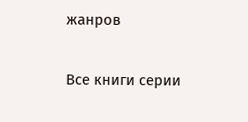жанров

Все книги серии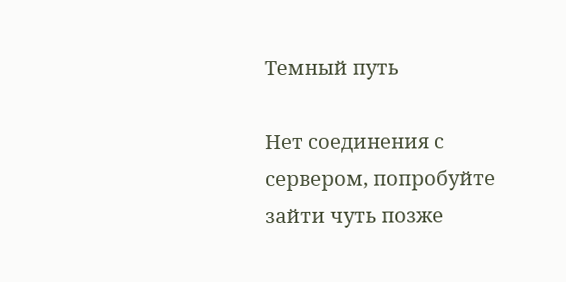Темный путь

Нет соединения с сервером, попробуйте зайти чуть позже